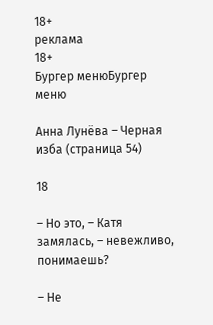18+
реклама
18+
Бургер менюБургер меню

Анна Лунёва – Черная изба (страница 54)

18

– Но это, – Катя замялась, – невежливо, понимаешь?

– Не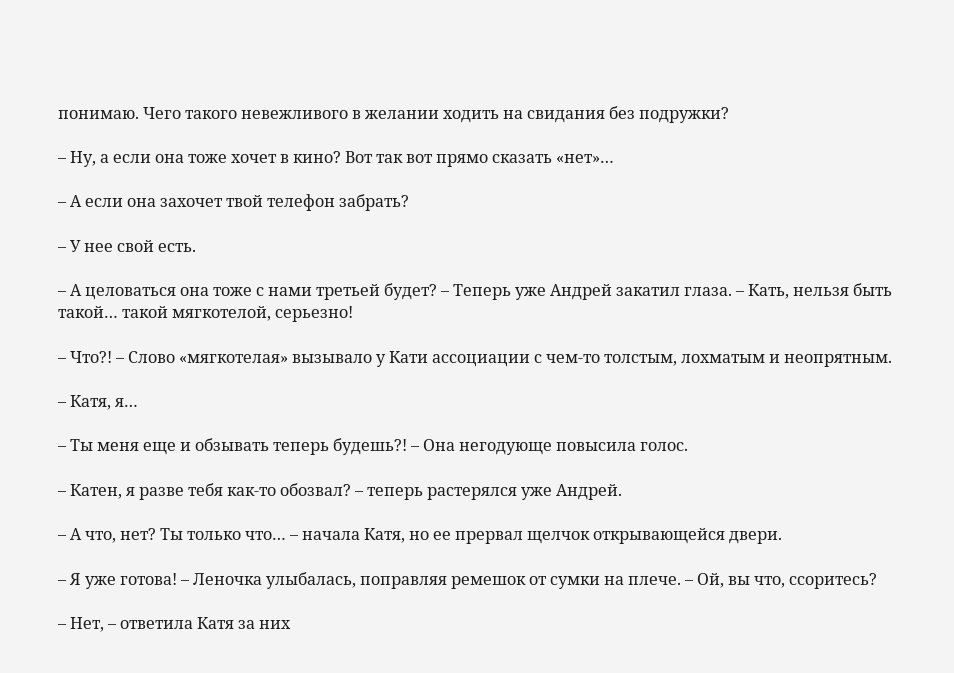понимаю. Чего такого невежливого в желании ходить на свидания без подружки?

– Ну, а если она тоже хочет в кино? Вот так вот прямо сказать «нет»…

– А если она захочет твой телефон забрать?

– У нее свой есть.

– А целоваться она тоже с нами третьей будет? – Теперь уже Андрей закатил глаза. – Кать, нельзя быть такой… такой мягкотелой, серьезно!

– Что?! – Слово «мягкотелая» вызывало у Кати ассоциации с чем-то толстым, лохматым и неопрятным.

– Катя, я…

– Ты меня еще и обзывать теперь будешь?! – Она негодующе повысила голос.

– Катен, я разве тебя как-то обозвал? – теперь растерялся уже Андрей.

– А что, нет? Ты только что… – начала Катя, но ее прервал щелчок открывающейся двери.

– Я уже готова! – Леночка улыбалась, поправляя ремешок от сумки на плече. – Ой, вы что, ссоритесь?

– Нет, – ответила Катя за них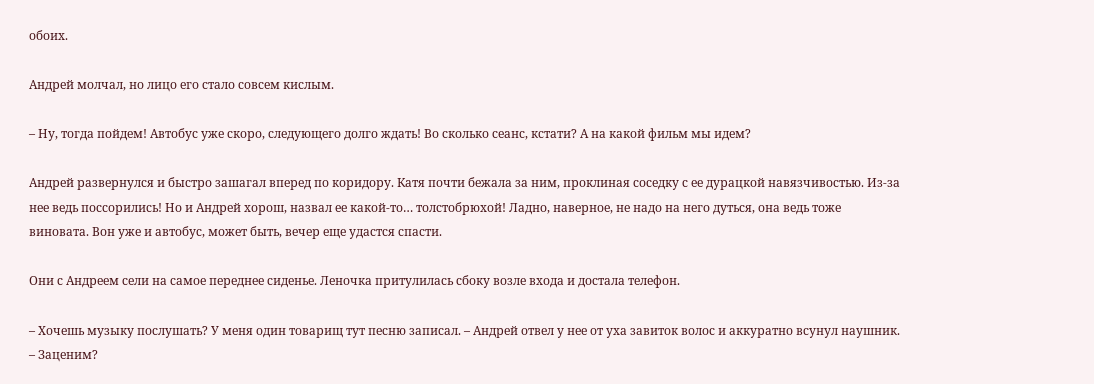обоих.

Андрей молчал, но лицо его стало совсем кислым.

– Ну, тогда пойдем! Автобус уже скоро, следующего долго ждать! Во сколько сеанс, кстати? А на какой фильм мы идем?

Андрей развернулся и быстро зашагал вперед по коридору. Катя почти бежала за ним, проклиная соседку с ее дурацкой навязчивостью. Из-за нее ведь поссорились! Но и Андрей хорош, назвал ее какой-то… толстобрюхой! Ладно, наверное, не надо на него дуться, она ведь тоже виновата. Вон уже и автобус, может быть, вечер еще удастся спасти.

Они с Андреем сели на самое переднее сиденье. Леночка притулилась сбоку возле входа и достала телефон.

– Хочешь музыку послушать? У меня один товарищ тут песню записал. – Андрей отвел у нее от уха завиток волос и аккуратно всунул наушник. – Заценим?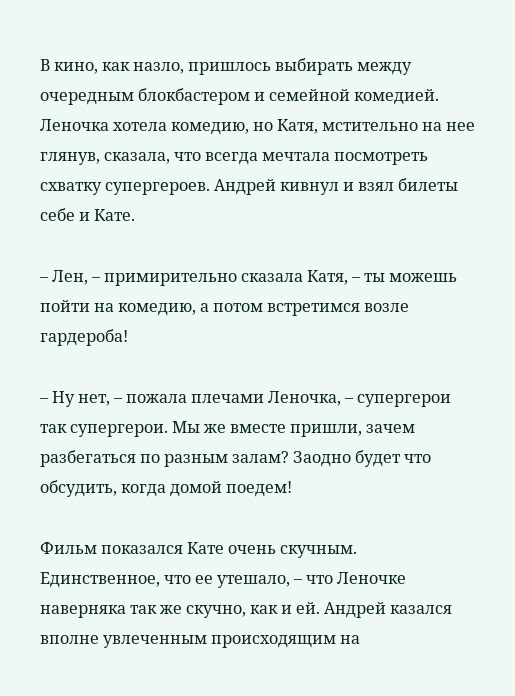В кино, как назло, пришлось выбирать между очередным блокбастером и семейной комедией. Леночка хотела комедию, но Катя, мстительно на нее глянув, сказала, что всегда мечтала посмотреть схватку супергероев. Андрей кивнул и взял билеты себе и Кате.

– Лен, – примирительно сказала Катя, – ты можешь пойти на комедию, а потом встретимся возле гардероба!

– Ну нет, – пожала плечами Леночка, – супергерои так супергерои. Мы же вместе пришли, зачем разбегаться по разным залам? Заодно будет что обсудить, когда домой поедем!

Фильм показался Кате очень скучным. Единственное, что ее утешало, – что Леночке наверняка так же скучно, как и ей. Андрей казался вполне увлеченным происходящим на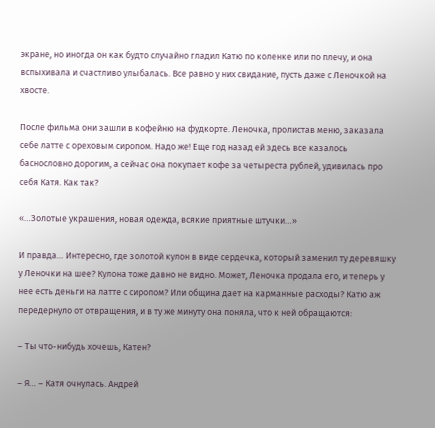экране, но иногда он как будто случайно гладил Катю по коленке или по плечу, и она вспыхивала и счастливо улыбалась. Все равно у них свидание, пусть даже с Леночкой на хвосте.

После фильма они зашли в кофейню на фудкорте. Леночка, пролистав меню, заказала себе латте с ореховым сиропом. Надо же! Еще год назад ей здесь все казалось баснословно дорогим, а сейчас она покупает кофе за четыреста рублей, удивилась про себя Катя. Как так?

«…Золотые украшения, новая одежда, всякие приятные штучки…»

И правда… Интересно, где золотой кулон в виде сердечка, который заменил ту деревяшку у Леночки на шее? Кулона тоже давно не видно. Может, Леночка продала его, и теперь у нее есть деньги на латте с сиропом? Или община дает на карманные расходы? Катю аж передернуло от отвращения, и в ту же минуту она поняла, что к ней обращаются:

– Ты что-нибудь хочешь, Катен?

– Я… – Катя очнулась. Андрей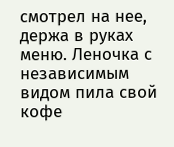смотрел на нее, держа в руках меню. Леночка с независимым видом пила свой кофе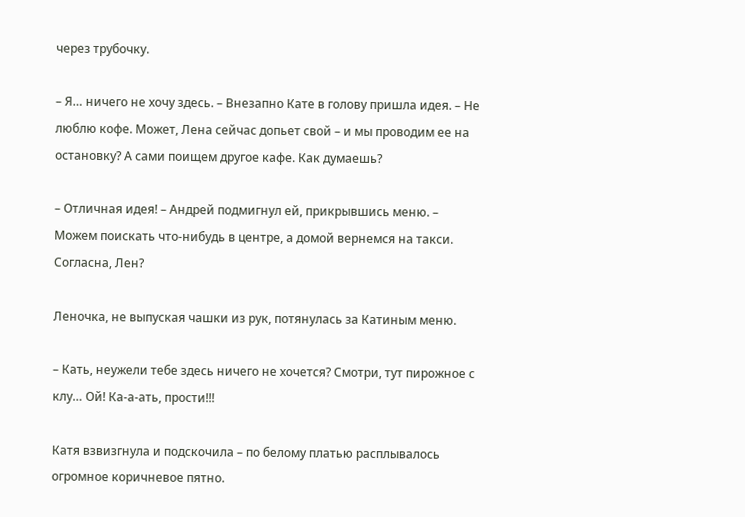через трубочку.

– Я… ничего не хочу здесь. – Внезапно Кате в голову пришла идея. – Не люблю кофе. Может, Лена сейчас допьет свой – и мы проводим ее на остановку? А сами поищем другое кафе. Как думаешь?

– Отличная идея! – Андрей подмигнул ей, прикрывшись меню. – Можем поискать что-нибудь в центре, а домой вернемся на такси. Согласна, Лен?

Леночка, не выпуская чашки из рук, потянулась за Катиным меню.

– Кать, неужели тебе здесь ничего не хочется? Смотри, тут пирожное с клу… Ой! Ка-а-ать, прости!!!

Катя взвизгнула и подскочила – по белому платью расплывалось огромное коричневое пятно.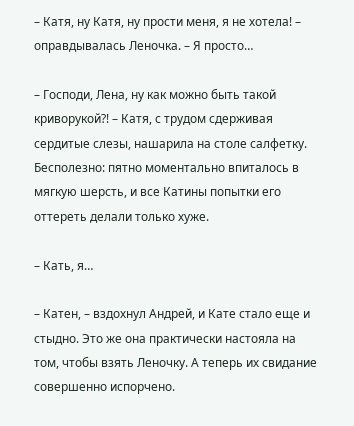– Катя, ну Катя, ну прости меня, я не хотела! – оправдывалась Леночка. – Я просто…

– Господи, Лена, ну как можно быть такой криворукой?! – Катя, с трудом сдерживая сердитые слезы, нашарила на столе салфетку. Бесполезно: пятно моментально впиталось в мягкую шерсть, и все Катины попытки его оттереть делали только хуже.

– Кать, я…

– Катен, – вздохнул Андрей, и Кате стало еще и стыдно. Это же она практически настояла на том, чтобы взять Леночку. А теперь их свидание совершенно испорчено.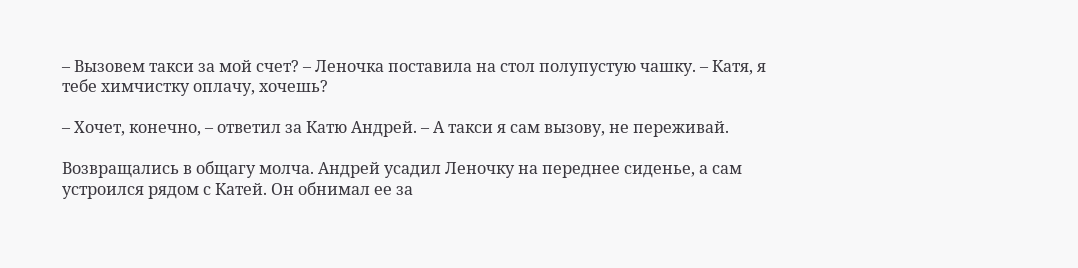– Вызовем такси за мой счет? – Леночка поставила на стол полупустую чашку. – Катя, я тебе химчистку оплачу, хочешь?

– Хочет, конечно, – ответил за Катю Андрей. – А такси я сам вызову, не переживай.

Возвращались в общагу молча. Андрей усадил Леночку на переднее сиденье, а сам устроился рядом с Катей. Он обнимал ее за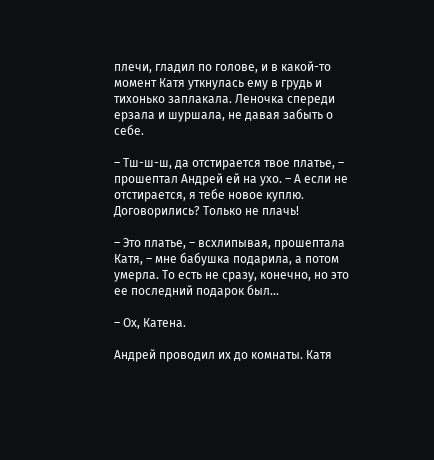плечи, гладил по голове, и в какой-то момент Катя уткнулась ему в грудь и тихонько заплакала. Леночка спереди ерзала и шуршала, не давая забыть о себе.

– Тш-ш-ш, да отстирается твое платье, – прошептал Андрей ей на ухо. – А если не отстирается, я тебе новое куплю. Договорились? Только не плачь!

– Это платье, – всхлипывая, прошептала Катя, – мне бабушка подарила, а потом умерла. То есть не сразу, конечно, но это ее последний подарок был…

– Ох, Катена.

Андрей проводил их до комнаты. Катя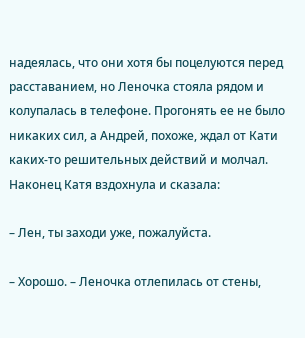надеялась, что они хотя бы поцелуются перед расставанием, но Леночка стояла рядом и колупалась в телефоне. Прогонять ее не было никаких сил, а Андрей, похоже, ждал от Кати каких-то решительных действий и молчал. Наконец Катя вздохнула и сказала:

– Лен, ты заходи уже, пожалуйста.

– Хорошо. – Леночка отлепилась от стены,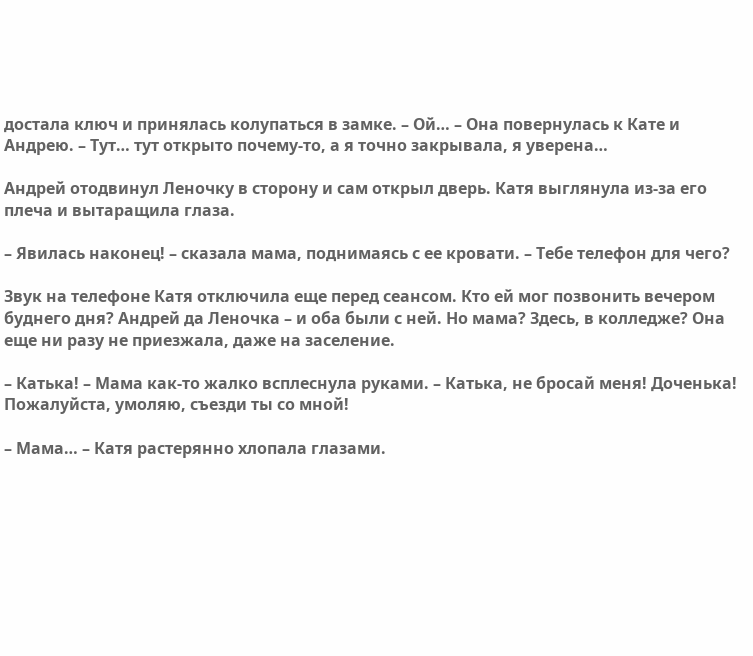достала ключ и принялась колупаться в замке. – Ой… – Она повернулась к Кате и Андрею. – Тут… тут открыто почему-то, а я точно закрывала, я уверена…

Андрей отодвинул Леночку в сторону и сам открыл дверь. Катя выглянула из-за его плеча и вытаращила глаза.

– Явилась наконец! – сказала мама, поднимаясь с ее кровати. – Тебе телефон для чего?

Звук на телефоне Катя отключила еще перед сеансом. Кто ей мог позвонить вечером буднего дня? Андрей да Леночка – и оба были с ней. Но мама? Здесь, в колледже? Она еще ни разу не приезжала, даже на заселение.

– Катька! – Мама как-то жалко всплеснула руками. – Катька, не бросай меня! Доченька! Пожалуйста, умоляю, съезди ты со мной!

– Мама… – Катя растерянно хлопала глазами.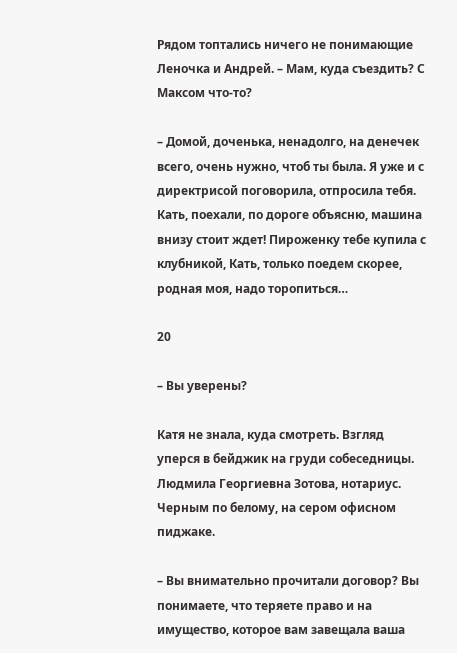Рядом топтались ничего не понимающие Леночка и Андрей. – Мам, куда съездить? С Максом что-то?

– Домой, доченька, ненадолго, на денечек всего, очень нужно, чтоб ты была. Я уже и с директрисой поговорила, отпросила тебя. Кать, поехали, по дороге объясню, машина внизу стоит ждет! Пироженку тебе купила с клубникой, Кать, только поедем скорее, родная моя, надо торопиться…

20

– Вы уверены?

Катя не знала, куда смотреть. Взгляд уперся в бейджик на груди собеседницы. Людмила Георгиевна Зотова, нотариус. Черным по белому, на сером офисном пиджаке.

– Вы внимательно прочитали договор? Вы понимаете, что теряете право и на имущество, которое вам завещала ваша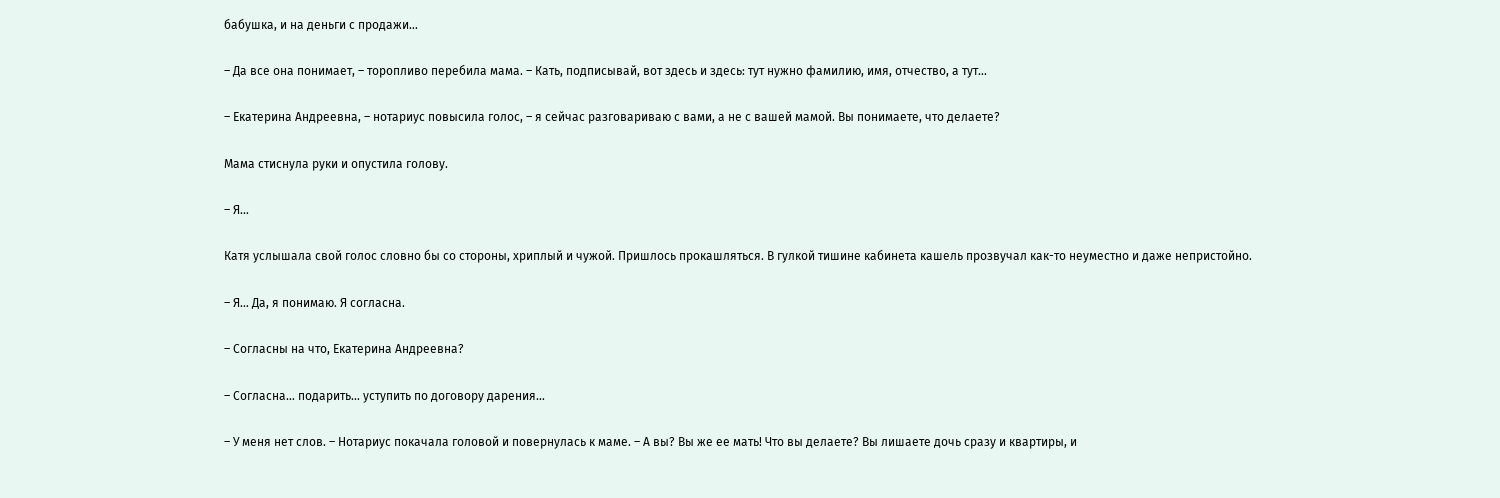бабушка, и на деньги с продажи…

– Да все она понимает, – торопливо перебила мама. – Кать, подписывай, вот здесь и здесь: тут нужно фамилию, имя, отчество, а тут…

– Екатерина Андреевна, – нотариус повысила голос, – я сейчас разговариваю с вами, а не с вашей мамой. Вы понимаете, что делаете?

Мама стиснула руки и опустила голову.

– Я…

Катя услышала свой голос словно бы со стороны, хриплый и чужой. Пришлось прокашляться. В гулкой тишине кабинета кашель прозвучал как-то неуместно и даже непристойно.

– Я… Да, я понимаю. Я согласна.

– Согласны на что, Екатерина Андреевна?

– Согласна… подарить… уступить по договору дарения…

– У меня нет слов. – Нотариус покачала головой и повернулась к маме. – А вы? Вы же ее мать! Что вы делаете? Вы лишаете дочь сразу и квартиры, и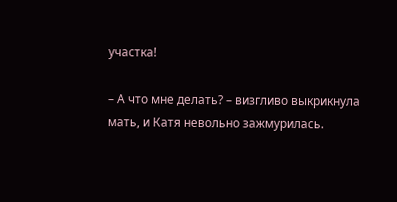участка!

– А что мне делать? – визгливо выкрикнула мать, и Катя невольно зажмурилась.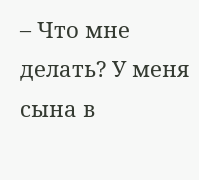– Что мне делать? У меня сына в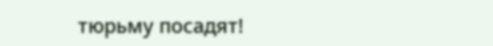тюрьму посадят!